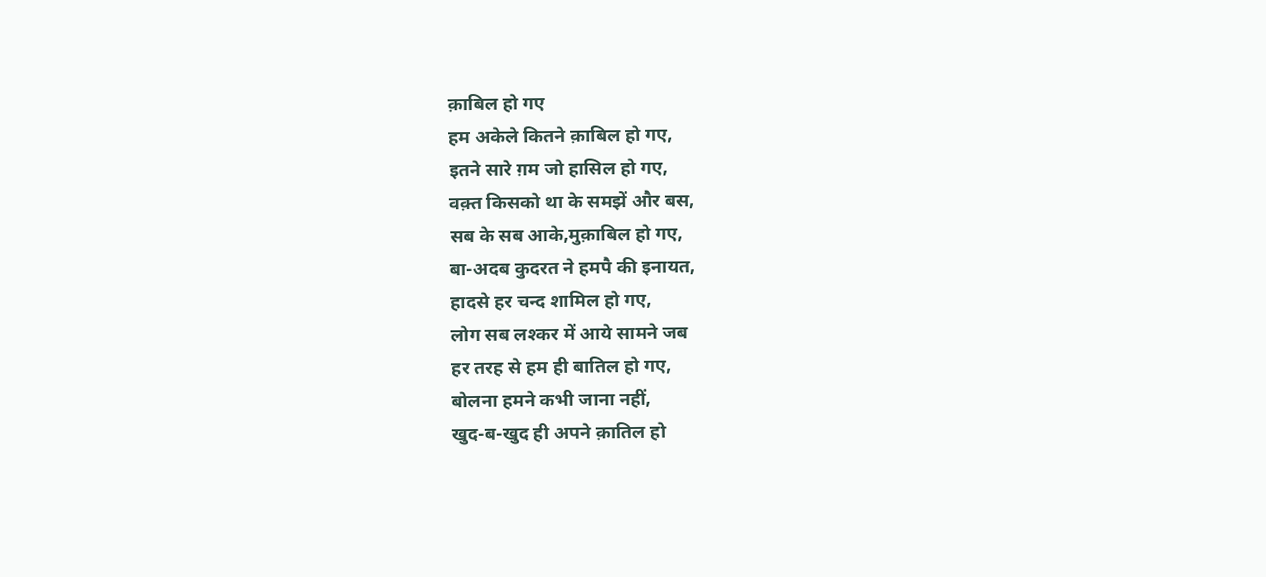क़ाबिल हो गए
हम अकेले कितने क़ाबिल हो गए,
इतने सारे ग़म जो हासिल हो गए,
वक़्त किसको था के समझें और बस,
सब के सब आके,मुक़ाबिल हो गए,
बा-अदब कुदरत ने हमपै की इनायत,
हादसे हर चन्द शामिल हो गए,
लोग सब लश्कर में आये सामने जब
हर तरह से हम ही बातिल हो गए,
बोलना हमने कभी जाना नहीं,
खुद-ब-खुद ही अपने क़ातिल हो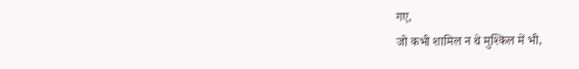गए,
जो कभी शामिल न थे मुश्किल में भी,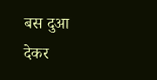बस दुआ देकर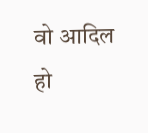वो आदिल हो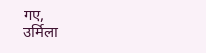गए,
उर्मिला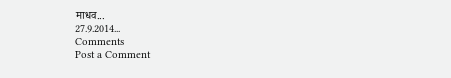माधव...
27.9.2014...
Comments
Post a Comment